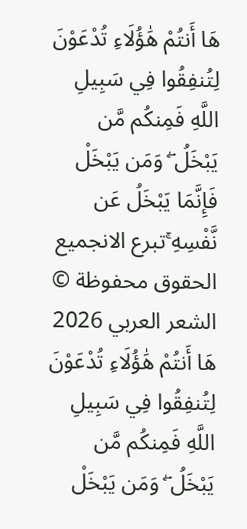هَا أَنتُمْ هَٰؤُلَاءِ تُدْعَوْنَ لِتُنفِقُوا فِي سَبِيلِ اللَّهِ فَمِنكُم مَّن يَبْخَلُ ۖ وَمَن يَبْخَلْ فَإِنَّمَا يَبْخَلُ عَن نَّفْسِهِ ۚتبرع الانجميع الحقوق محفوظة © الشعر العربي 2026
هَا أَنتُمْ هَٰؤُلَاءِ تُدْعَوْنَ لِتُنفِقُوا فِي سَبِيلِ اللَّهِ فَمِنكُم مَّن يَبْخَلُ ۖ وَمَن يَبْخَلْ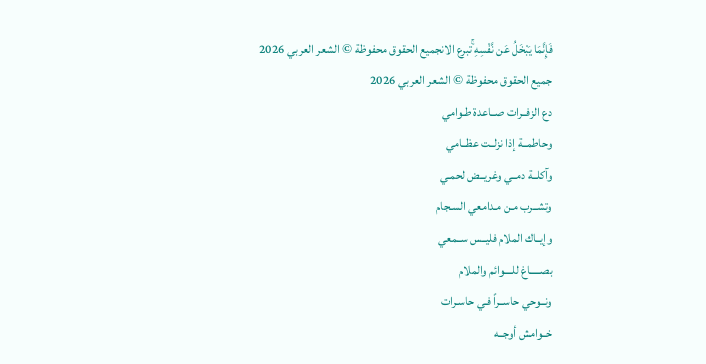فَإِنَّمَا يَبْخَلُ عَن نَّفْسِهِ ۚتبرع الانجميع الحقوق محفوظة © الشعر العربي 2026
جميع الحقوق محفوظة © الشعر العربي 2026
دع الزفــرات صــاعدة طـوامي
وحاطمــة إذا نزلــت عظــامي
وآكلــة دمــي وغريــض لحمـي
وتشــرب مـن مـدامعي السـجام
وإيــاك الملام فليــس ســمعي
بصـــــاغ للــــوائم والملام
ونــوحي حاســراً فـي حاسـرات
خــوامش أوجــه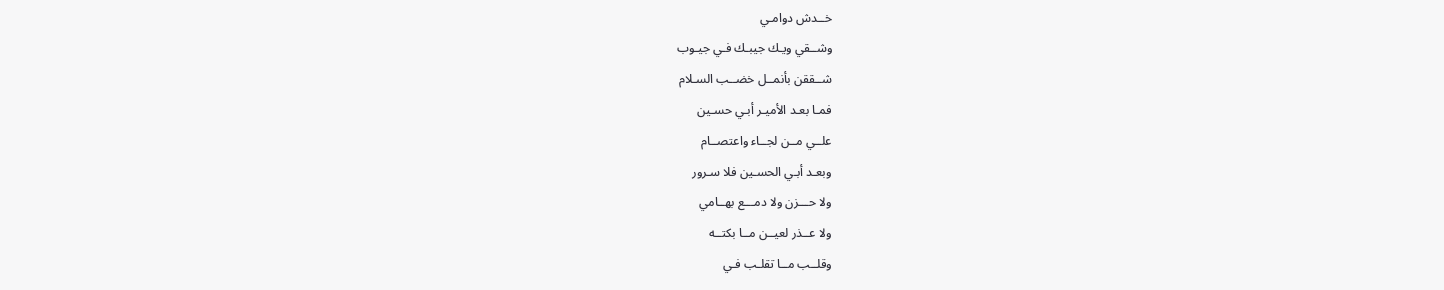خــدش دوامـي
وشــقي ويـك جيبـك فـي جيـوب
شــققن بأنمــل خضــب السـلام
فمـا بعـد الأميـر أبـي حسـين
علــي مــن لجــاء واعتصــام
وبعـد أبـي الحسـين فلا سـرور
ولا حـــزن ولا دمـــع بهــامي
ولا عــذر لعيــن مــا بكتــه
وقلــب مــا تقلـب فـي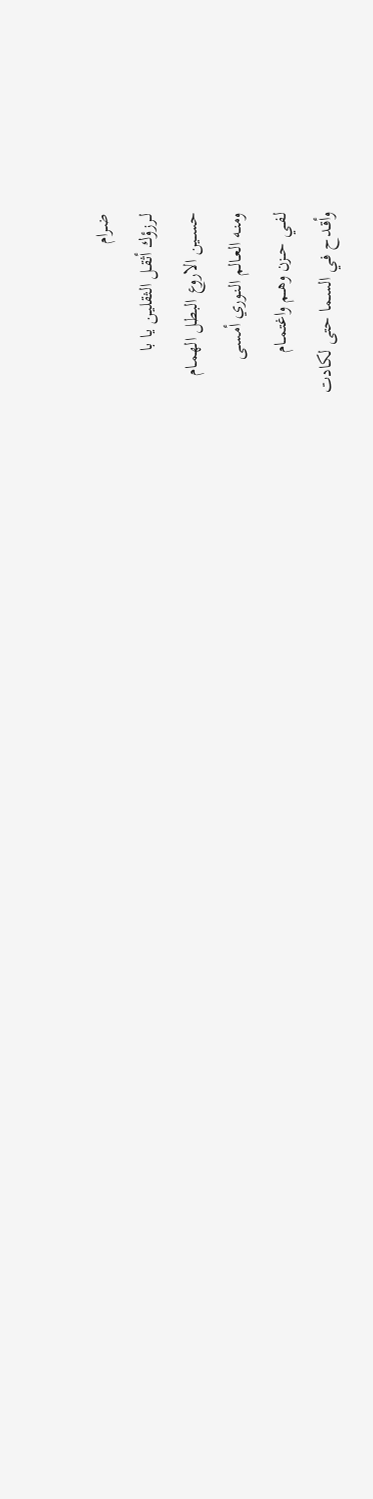ضـرام
لـرزؤك أثقـل الثقليـن يا با
حســين الاروع البطـل الهمـام
ومنـه العـالم النـوري أمسـى
لفــي حــزن وهــم واغتمــام
وأقـدح فـي السـما حتى لكادت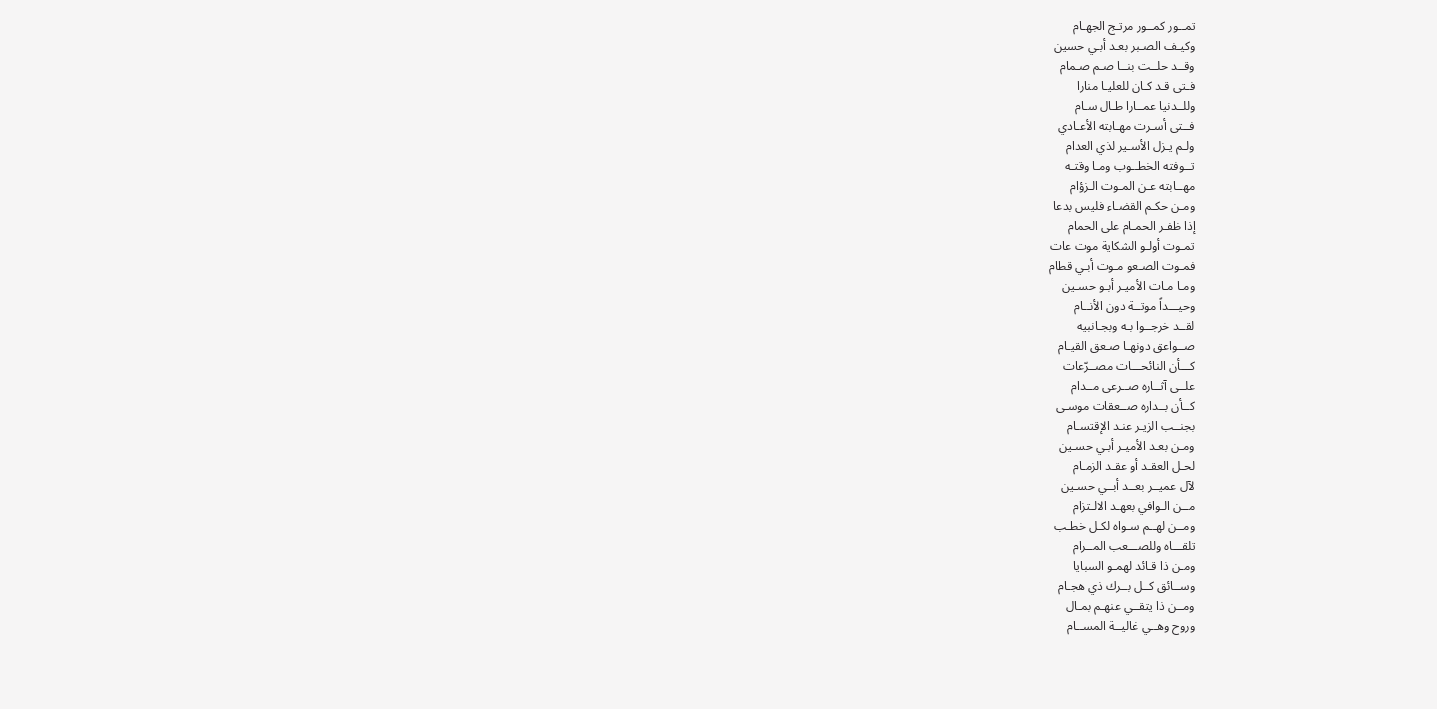تمــور كمــور مرتـج الجهـام
وكيـف الصـبر بعـد أبـي حسين
وقــد حلــت بنــا صـم صـمام
فـتى قـد كـان للعليـا منارا
وللــدنيا عمــارا طـال سـام
فــتى أسـرت مهـابته الأعـادي
ولـم يـزل الأسـير لذي العدام
تــوفته الخطــوب ومـا وقتـه
مهــابته عـن المـوت الـزؤام
ومـن حكـم القضـاء فليس بدعا
إذا ظفـر الحمـام على الحمام
تمـوت أولـو الشكاية موت عات
فمـوت الصـعو مـوت أبـي قطام
ومـا مـات الأميـر أبـو حسـين
وحيـــداً موتــة دون الأنــام
لقــد خرجــوا بـه وبجـانبيه
صــواعق دونهـا صـعق القيـام
كـــأن النائحـــات مصــرّعات
علــى آثــاره صــرعى مــدام
كــأن بــداره صــعقات موسـى
بجنــب الزيـر عنـد الإقتسـام
ومـن بعـد الأميـر أبـي حسـين
لحـل العقـد أو عقـد الزمـام
لآل عميــر بعــد أبــي حسـين
مــن الـوافي بعهـد الالـتزام
ومــن لهــم سـواه لكـل خطـب
تلقـــاه وللصـــعب المــرام
ومـن ذا قـائد لهمـو السبايا
وســائق كــل بــرك ذي هجـام
ومــن ذا يتقــي عنهـم بمـال
وروح وهــي غاليــة المســام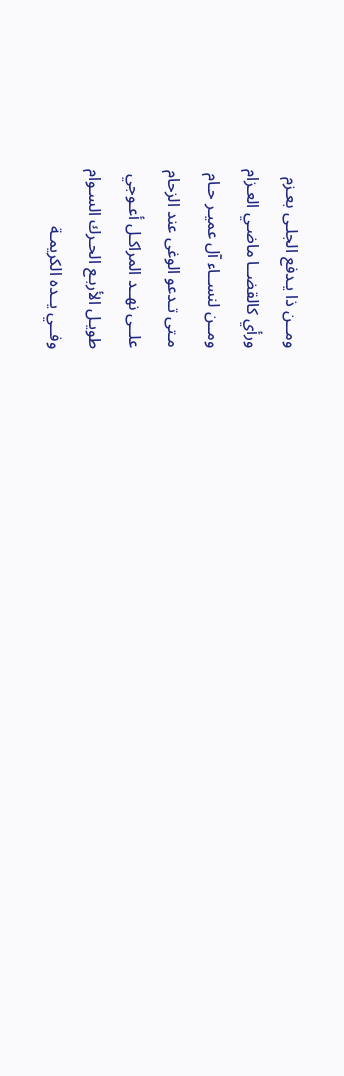ومــن ذا يـدفع الجلـى بعـزم
ورأي كالقضــا ماضـي العـزام
ومــن لنســاء آل عميـر حـام
مـتى تـدعو الوغى عند الزحام
علــى نهــد المراكـل أعـوجي
طويـل الأربـع الحـرك السـوام
وفــي يــده الكريمـة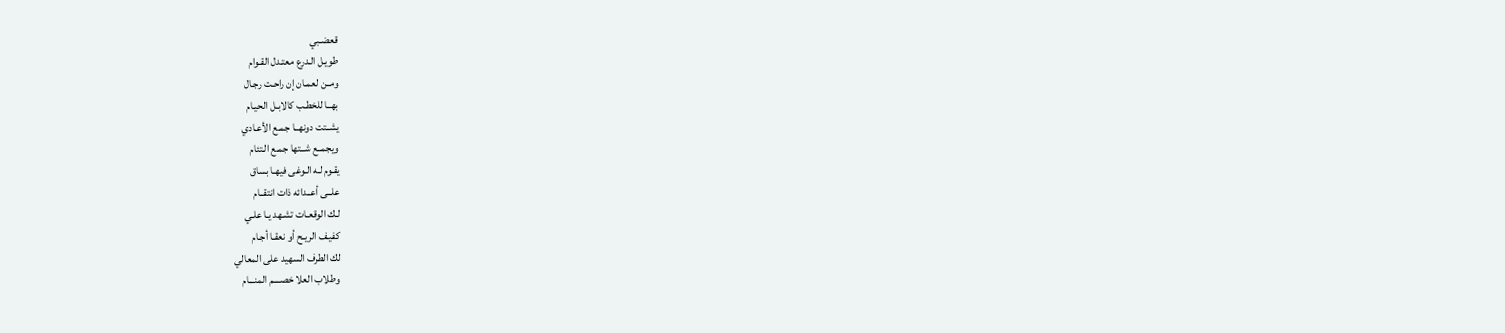قعضـبي
طويـل الـدرع معتـدل القـوام
ومــن لعمـان إن راحـت رجـال
بهــا للخطـب كالابـل الحيـام
يشــتت دونهــا جمـع الأعـادي
ويجمــع شــتها جمـع الـتئام
يقـوم لـه الـوغى فيهـا بساق
علــى أعــدائه ذات انتقــام
لـك الوقعـات تشـهد يـا علـي
كفيـف الريـح أو نعقـا أجـام
لك الطرف السهيد على المعالي
وطلاب العلا خصــــم المنـــام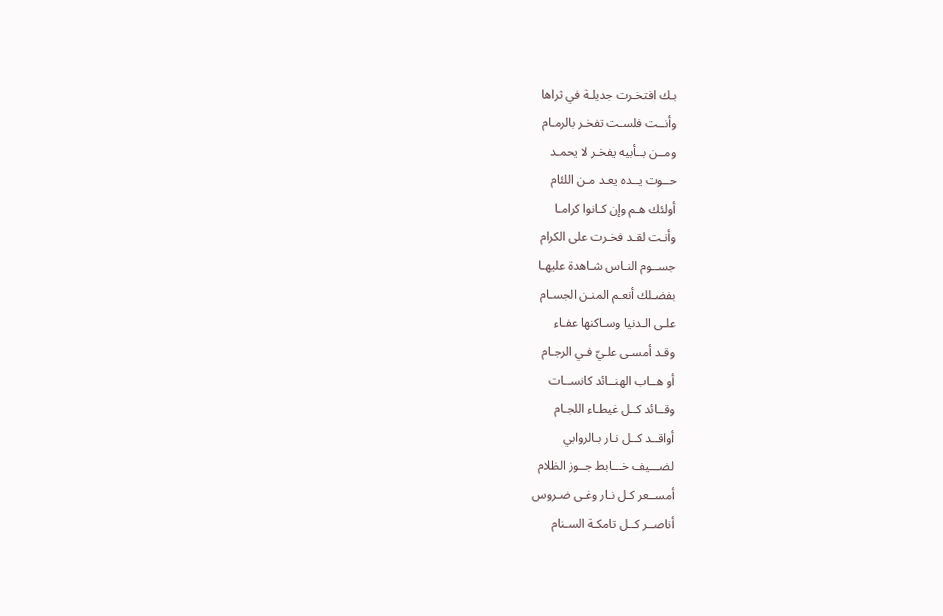بـك افتخـرت جديلـة في ثراها
وأنــت فلسـت تفخـر بالرمـام
ومــن بــأبيه يفخـر لا يحمـد
حــوت يــده يعـد مـن اللئام
أولئك هـم وإن كـانوا كرامـا
وأنـت لقـد فخـرت على الكرام
جســوم النـاس شـاهدة عليهـا
بفضـلك أنعـم المنـن الجسـام
علـى الـدنيا وسـاكنها عفـاء
وقـد أمسـى علـيّ فـي الرجـام
أو هــاب الهنــائد كانســات
وقــائد كــل غيطـاء اللجـام
أواقــد كــل نـار بـالروابي
لضـــيف خـــابط جــوز الظلام
أمســعر كـل نـار وغـى ضـروس
أناصــر كــل تامكـة السـنام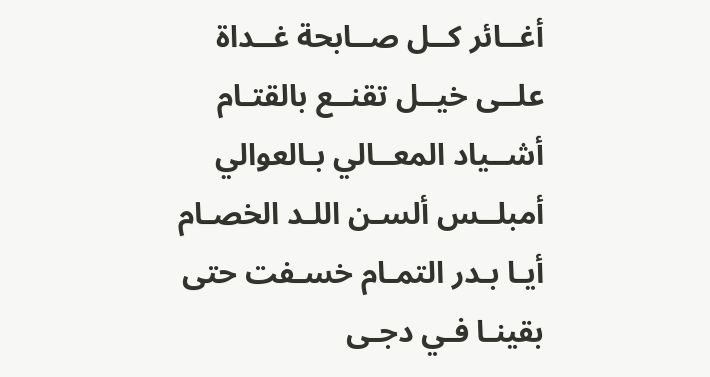أغــائر كــل صــابحة غــداة
علــى خيــل تقنــع بالقتـام
أشــياد المعــالي بـالعوالي
أمبلــس ألسـن اللـد الخصـام
أيـا بـدر التمـام خسـفت حتى
بقينـا فـي دجـى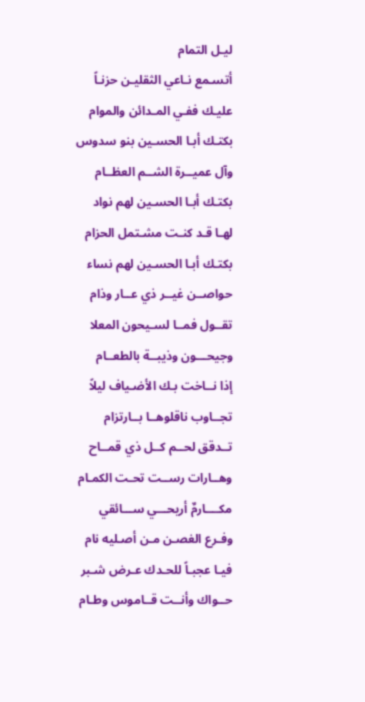ليـل التمام
أتسـمع نـاعي الثقليـن حزنـاً
عليـك ففـي المـدائن والموام
بكتـك أبـا الحسـين بنو سدوس
وآل عميــرة الشــم العظــام
بكتـك أبـا الحسـين لهم نواد
لهـا قـد كنـت مشـتمل الحزام
بكتـك أبـا الحسـين لهم نساء
حواصــن غيــر ذي عــار وذام
تقــول فمــا لسـيحون المعلا
وجيحـــون وذيبــة بالطعــام
إذا نــاخت بـك الأضـياف ليلاً
تجــاوب ناقلوهــا بــارتزام
تــدقق لحــم كــل ذي قمــاح
وهــارات رســت تحـت الكمـام
مكــــارمٌ أريحـــي ســـائقي
وفـرع الغصـن مـن أصـليه نام
فيـا عجبـاً للحـدك عـرض شـبر
حــواك وأنــت قــاموس وطـام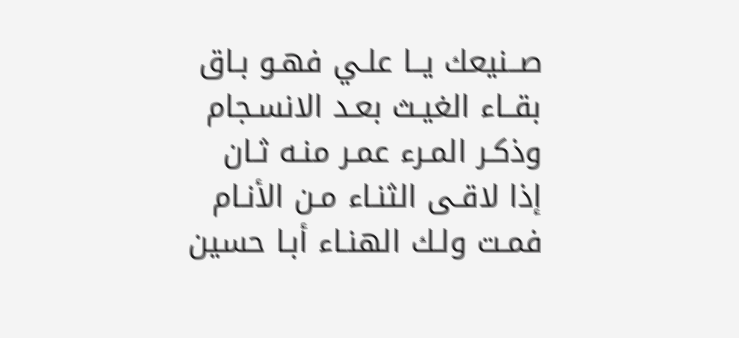صــنيعك يــا علـي فهـو بـاق
بقــاء الغيـث بعـد الانسـجام
وذكـر المـرء عمـر منـه ثـان
إذا لاقـى الثنـاء مـن الأنـام
فمـت ولـك الهنـاء أبـا حسين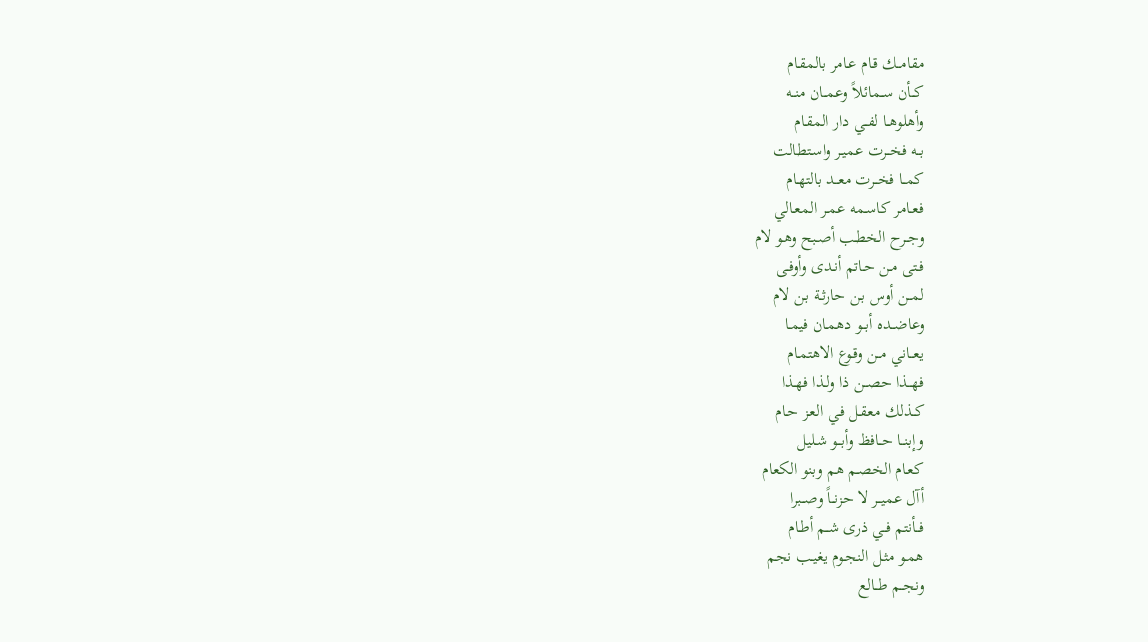مقامــك قـام عـامر بالمقـام
كــأن ســمائلاً وعمــان منــه
وأهلوهــا لفــي دار المقـام
بــه فخــرت عميـر واسـتطالت
كمــا فخــرت معــد بالتهـام
فعـامر كاسـمه عمـر المعـالي
وجــرح الخطـب أصـبح وهـو لام
فـتى مـن حـاتم أنـدى وأوفـى
لمــن أوس بـن حارثـة بـن لام
وعاضــده أبــو دهمـان فيمـا
يعــاني مــن وقـوع الاهتمـام
فهــذا حصــن ذا ولـذا فهـذا
كــذلك معقـل فـي العـز حـام
وإبنــا حــافظ وأبــو شـليل
كعـام الخصـم هم وبنو الكعام
أآل عميــر لا حزنــاً وصــبرا
فــأنتم فــي ذرى شــم أطـام
همـو مثـل النجـوم يغيـب نجم
ونجــم طــالع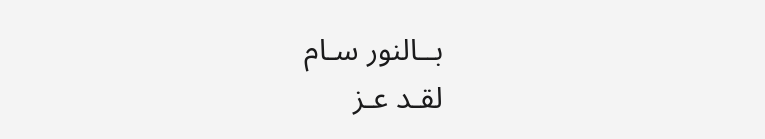بــالنور سـام
لقـد عـز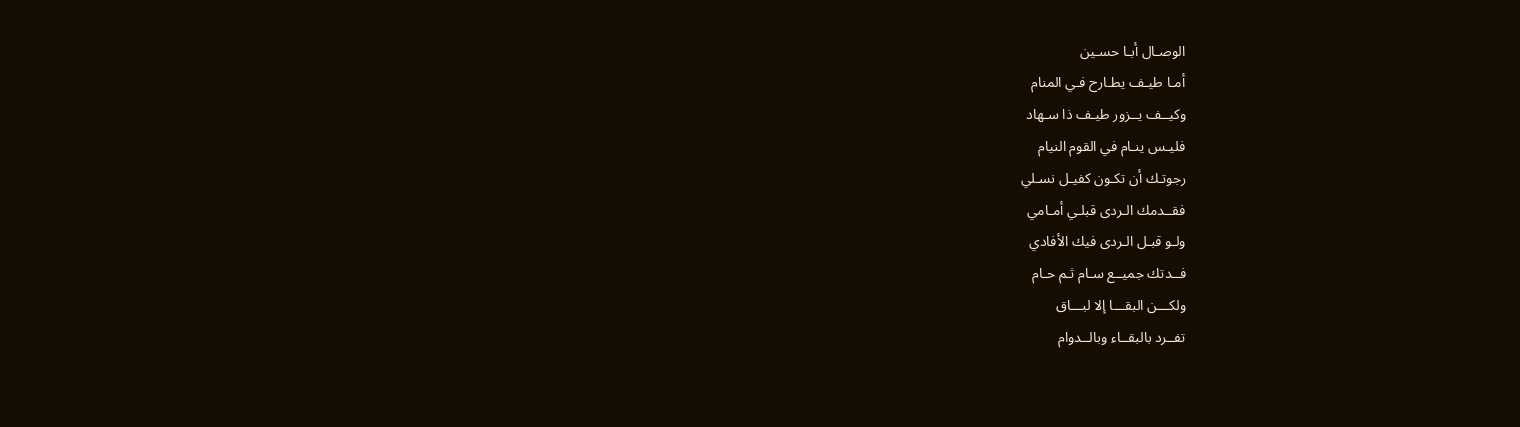الوصـال أبـا حسـين
أمـا طيـف يطـارح فـي المنام
وكيــف يــزور طيـف ذا سـهاد
فليـس ينـام في القوم النيام
رجوتـك أن تكـون كفيـل نسـلي
فقــدمك الـردى قبلـي أمـامي
ولـو قبـل الـردى فيك الأفادي
فــدتك جميــع سـام ثـم حـام
ولكـــن البقـــا إلا لبـــاق
تفــرد بالبقــاء وبالــدوام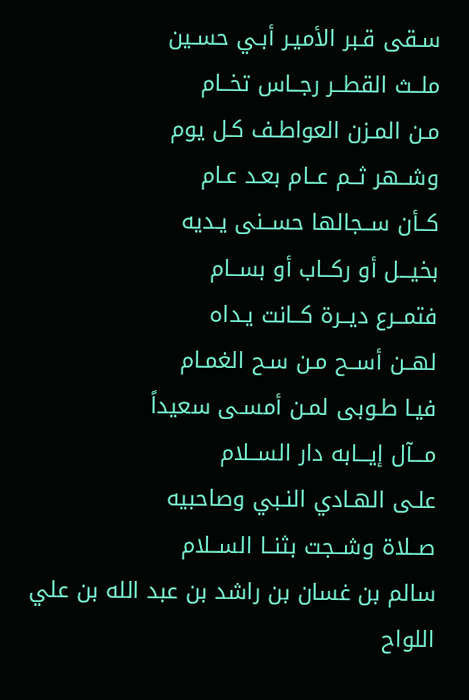سـقى قـبر الأميـر أبـي حسـين
ملــث القطــر رجــاس تخــام
مـن المـزن العواطـف كـل يوم
وشــهر ثــم عــام بعـد عـام
كــأن ســجالها حســنى يـديه
بخيـــل أو ركــاب أو بســام
فتمــرع ديــرة كــانت يـداه
لهــن أســح مـن سـح الغمـام
فيـا طـوبى لمـن أمسـى سعيداً
مـــآل إيـــابه دار الســلام
علـى الهـادي النـبي وصاحبيه
صــلاة وشــجت بثنــا الســلام
سالم بن غسان بن راشد بن عبد الله بن علي اللواح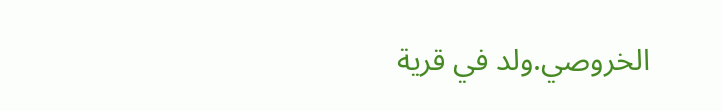الخروصي.ولد في قرية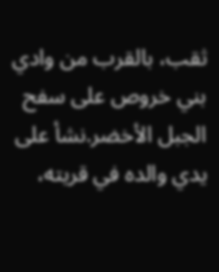ثقب، بالقرب من وادي بني خروص على سفح الجبل الأخضر.نشأ على يدي والده في قريته،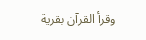وقرأ القرآن بقرية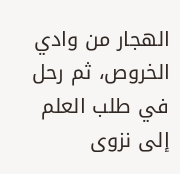الهجار من وادي الخروص، ثم رحل في طلب العلم إلى نزوى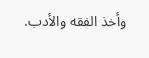وأخذ الفقه والأدب.